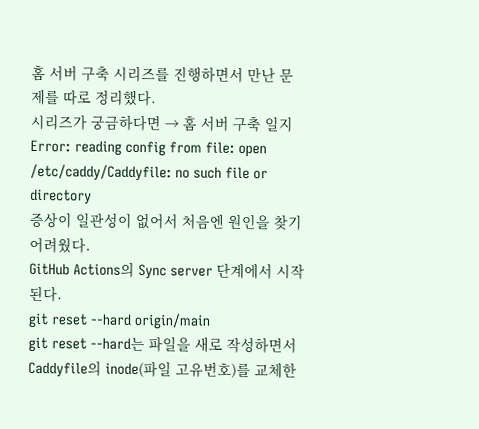홈 서버 구축 시리즈를 진행하면서 만난 문제를 따로 정리했다.
시리즈가 궁금하다면 → 홈 서버 구축 일지
Error: reading config from file: open /etc/caddy/Caddyfile: no such file or directory
증상이 일관성이 없어서 처음엔 원인을 찾기 어려웠다.
GitHub Actions의 Sync server 단계에서 시작된다.
git reset --hard origin/main
git reset --hard는 파일을 새로 작성하면서 Caddyfile의 inode(파일 고유번호)를 교체한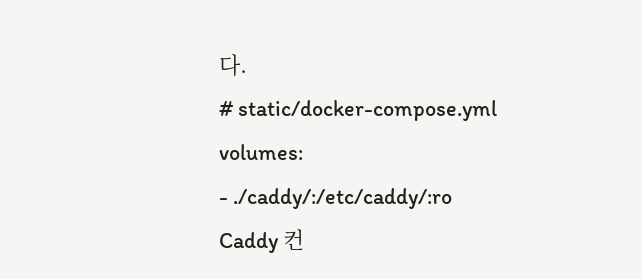다.
# static/docker-compose.yml
volumes:
- ./caddy/:/etc/caddy/:ro
Caddy 컨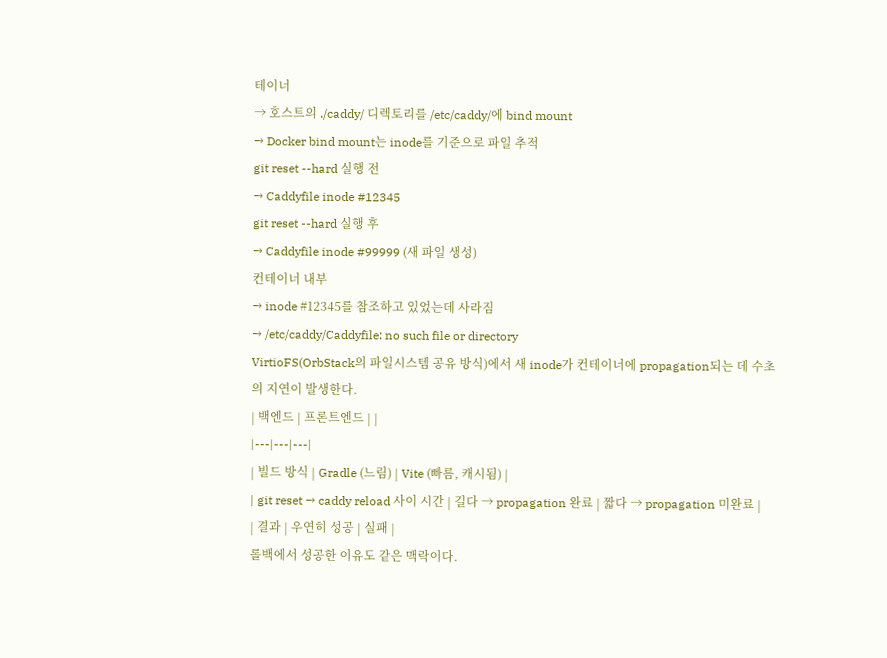테이너
→ 호스트의 ./caddy/ 디렉토리를 /etc/caddy/에 bind mount
→ Docker bind mount는 inode를 기준으로 파일 추적
git reset --hard 실행 전
→ Caddyfile inode #12345
git reset --hard 실행 후
→ Caddyfile inode #99999 (새 파일 생성)
컨테이너 내부
→ inode #12345를 참조하고 있었는데 사라짐
→ /etc/caddy/Caddyfile: no such file or directory
VirtioFS(OrbStack의 파일시스템 공유 방식)에서 새 inode가 컨테이너에 propagation되는 데 수초의 지연이 발생한다.
| 백엔드 | 프론트엔드 | |
|---|---|---|
| 빌드 방식 | Gradle (느림) | Vite (빠름, 캐시됨) |
| git reset → caddy reload 사이 시간 | 길다 → propagation 완료 | 짧다 → propagation 미완료 |
| 결과 | 우연히 성공 | 실패 |
롤백에서 성공한 이유도 같은 맥락이다.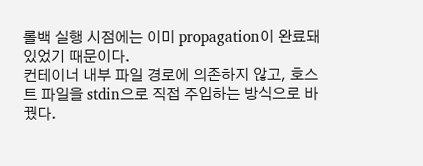롤백 실행 시점에는 이미 propagation이 완료돼 있었기 때문이다.
컨테이너 내부 파일 경로에 의존하지 않고, 호스트 파일을 stdin으로 직접 주입하는 방식으로 바꿨다.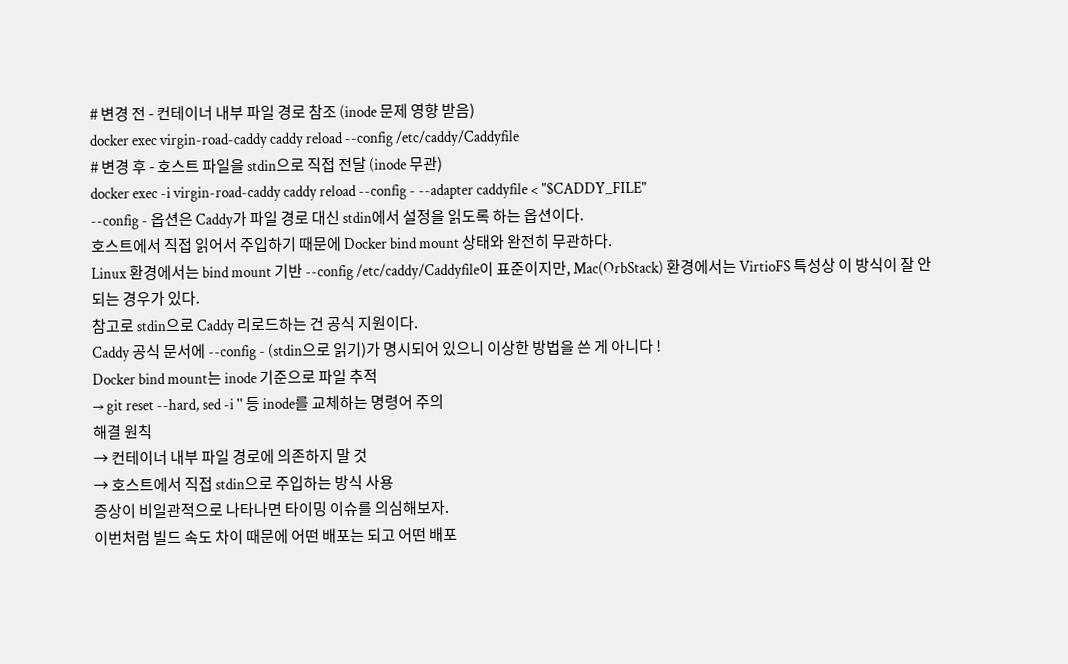# 변경 전 - 컨테이너 내부 파일 경로 참조 (inode 문제 영향 받음)
docker exec virgin-road-caddy caddy reload --config /etc/caddy/Caddyfile
# 변경 후 - 호스트 파일을 stdin으로 직접 전달 (inode 무관)
docker exec -i virgin-road-caddy caddy reload --config - --adapter caddyfile < "$CADDY_FILE"
--config - 옵션은 Caddy가 파일 경로 대신 stdin에서 설정을 읽도록 하는 옵션이다.
호스트에서 직접 읽어서 주입하기 때문에 Docker bind mount 상태와 완전히 무관하다.
Linux 환경에서는 bind mount 기반 --config /etc/caddy/Caddyfile이 표준이지만, Mac(OrbStack) 환경에서는 VirtioFS 특성상 이 방식이 잘 안 되는 경우가 있다.
참고로 stdin으로 Caddy 리로드하는 건 공식 지원이다.
Caddy 공식 문서에 --config - (stdin으로 읽기)가 명시되어 있으니 이상한 방법을 쓴 게 아니다 !
Docker bind mount는 inode 기준으로 파일 추적
→ git reset --hard, sed -i '' 등 inode를 교체하는 명령어 주의
해결 원칙
→ 컨테이너 내부 파일 경로에 의존하지 말 것
→ 호스트에서 직접 stdin으로 주입하는 방식 사용
증상이 비일관적으로 나타나면 타이밍 이슈를 의심해보자.
이번처럼 빌드 속도 차이 때문에 어떤 배포는 되고 어떤 배포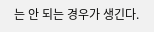는 안 되는 경우가 생긴다.